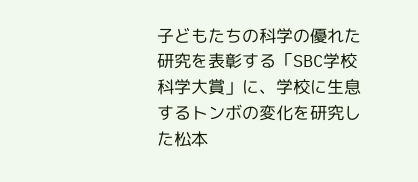子どもたちの科学の優れた研究を表彰する「SBC学校科学大賞」に、学校に生息するトンボの変化を研究した松本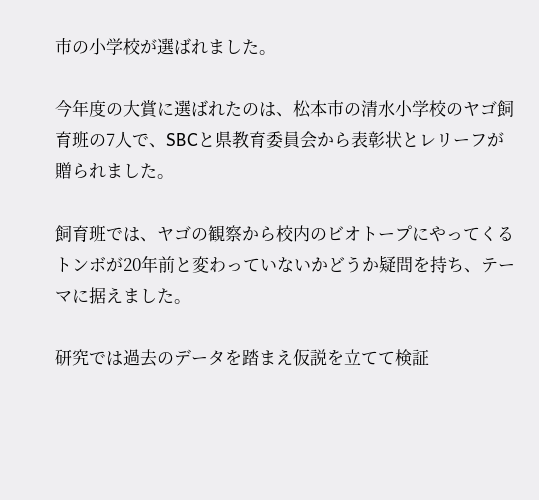市の小学校が選ばれました。

今年度の大賞に選ばれたのは、松本市の清水小学校のヤゴ飼育班の7人で、SBCと県教育委員会から表彰状とレリーフが贈られました。

飼育班では、ヤゴの観察から校内のビオトープにやってくるトンボが20年前と変わっていないかどうか疑問を持ち、テーマに据えました。

研究では過去のデータを踏まえ仮説を立てて検証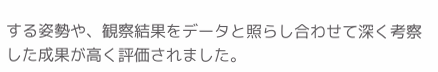する姿勢や、観察結果をデータと照らし合わせて深く考察した成果が高く評価されました。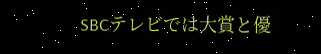SBCテレビでは大賞と優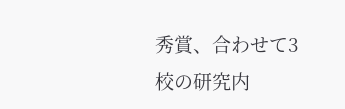秀賞、合わせて3校の研究内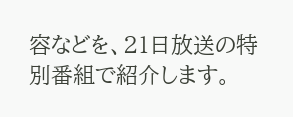容などを、21日放送の特別番組で紹介します。